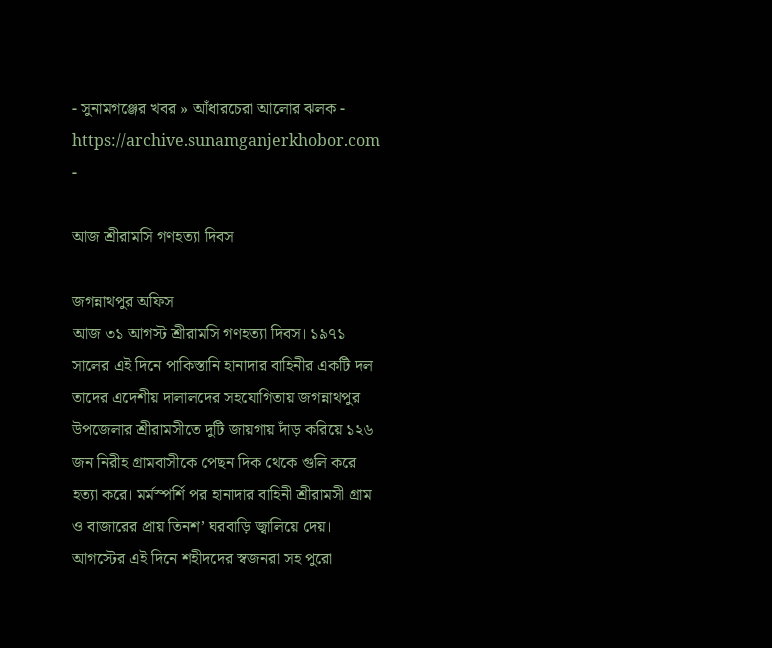- সুনামগঞ্জের খবর » আঁধারচেরা আলোর ঝলক - https://archive.sunamganjerkhobor.com -

আজ শ্রীরামসি গণহত্যা দিবস

জগন্নাথপুর অফিস
আজ ৩১ আগস্ট শ্রীরামসি গণহত্যা দিবস। ১৯৭১ সালের এই দিনে পাকিস্তানি হানাদার বাহিনীর একটি দল তাদের এদেশীয় দালালদের সহযোগিতায় জগন্নাথপুর উপজেলার শ্রীরামসীতে দুটি জায়গায় দাঁড় করিয়ে ১২৬ জন নিরীহ গ্রামবাসীকে পেছন দিক থেকে গুলি করে হত্যা করে। মর্মস্পর্শি পর হানাদার বাহিনী শ্রীরামসী গ্রাম ও বাজারের প্রায় তিনশ’ ঘরবাড়ি জ্বালিয়ে দেয়। আগস্টের এই দিনে শহীদদের স্বজনরা সহ পুরো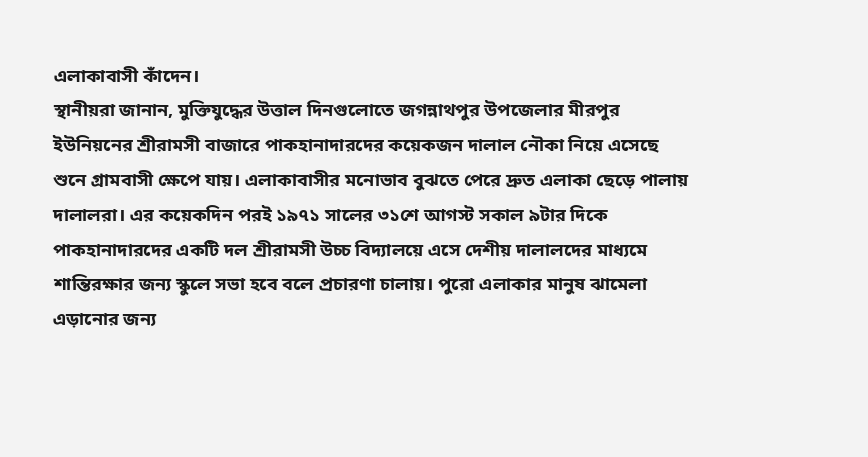এলাকাবাসী কাঁদেন।
স্থানীয়রা জানান, মুক্তিযুদ্ধের উত্তাল দিনগুলোতে জগন্নাথপুর উপজেলার মীরপুর ইউনিয়নের শ্রীরামসী বাজারে পাকহানাদারদের কয়েকজন দালাল নৌকা নিয়ে এসেছে শুনে গ্রামবাসী ক্ষেপে যায়। এলাকাবাসীর মনোভাব বুঝতে পেরে দ্রুত এলাকা ছেড়ে পালায় দালালরা। এর কয়েকদিন পরই ১৯৭১ সালের ৩১শে আগস্ট সকাল ৯টার দিকে পাকহানাদারদের একটি দল শ্রীরামসী উচ্চ বিদ্যালয়ে এসে দেশীয় দালালদের মাধ্যমে শান্তিরক্ষার জন্য স্কুলে সভা হবে বলে প্রচারণা চালায়। পুরো এলাকার মানুষ ঝামেলা এড়ানোর জন্য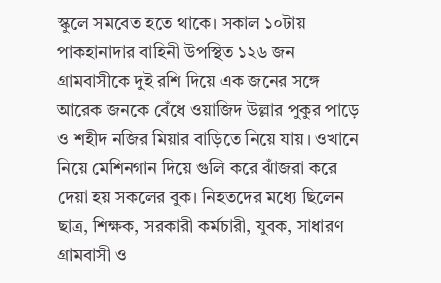স্কুলে সমবেত হতে থাকে। সকাল ১০টায় পাকহানাদার বাহিনী উপস্থিত ১২৬ জন গ্রামবাসীকে দুই রশি দিয়ে এক জনের সঙ্গে আরেক জনকে বেঁধে ওয়াজিদ উল্লার পুকুর পাড়ে ও শহীদ নজির মিয়ার বাড়িতে নিয়ে যায়। ওখানে নিয়ে মেশিনগান দিয়ে গুলি করে ঝাঁজরা করে দেয়া হয় সকলের বুক। নিহতদের মধ্যে ছিলেন ছাত্র, শিক্ষক, সরকারী কর্মচারী, যুবক, সাধারণ গ্রামবাসী ও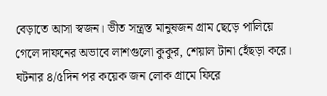বেড়াতে আসা স্বজন। ভীত সন্ত্রস্ত মানুষজন গ্রাম ছেড়ে পালিয়ে গেলে দাফনের অভাবে লাশগুলো কুকুর, শেয়াল টানা হেঁছড়া করে। ঘটনার ৪/৫দিন পর কয়েক জন লোক গ্রামে ফিরে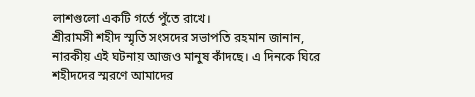লাশগুলো একটি গর্তে পুঁতে রাখে।
শ্রীরামসী শহীদ স্মৃতি সংসদের সভাপতি রহমান জানান, নারকীয় এই ঘটনায় আজও মানুষ কাঁদছে। এ দিনকে ঘিরে শহীদদের স্মরণে আমাদের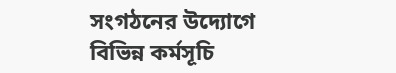সংগঠনের উদ্যোগে বিভিন্ন কর্মসূচি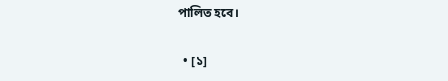পালিত হবে।

  • [১]